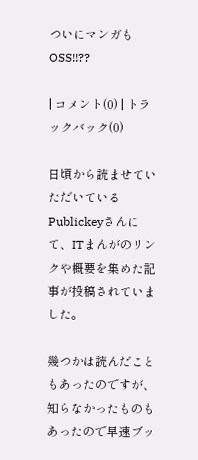ついにマンガもOSS!!??

| コメント(0) | トラックバック(0)

日頃から読ませていただいているPublickeyさんにて、ITまんがのリンクや概要を集めた記事が投稿されていました。

幾つかは読んだこともあったのですが、知らなかったものもあったので早速ブッ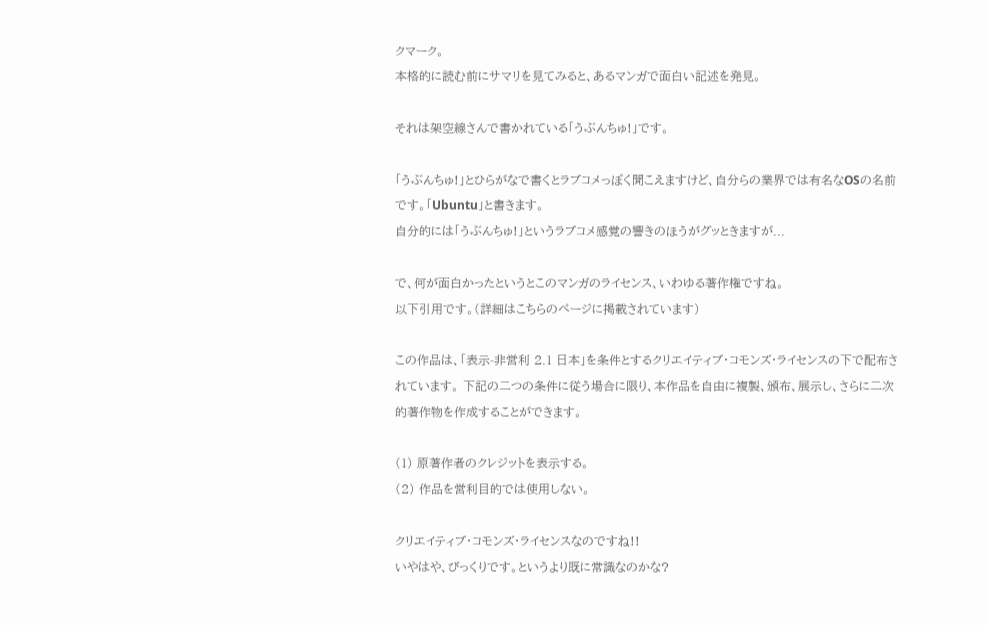クマーク。
本格的に読む前にサマリを見てみると、あるマンガで面白い記述を発見。

それは架空線さんで書かれている「うぶんちゅ!」です。

「うぶんちゅ!」とひらがなで書くとラブコメっぽく聞こえますけど、自分らの業界では有名なOSの名前です。「Ubuntu」と書きます。
自分的には「うぶんちゅ!」というラブコメ感覚の響きのほうがグッときますが...

で、何が面白かったというとこのマンガのライセンス、いわゆる著作権ですね。
以下引用です。(詳細はこちらのページに掲載されています)

この作品は、「表示-非営利 2.1 日本」を条件とするクリエイティブ・コモンズ・ライセンスの下で配布されています。 下記の二つの条件に従う場合に限り、本作品を自由に複製、頒布、展示し、さらに二次的著作物を作成することができます。

(1) 原著作者のクレジットを表示する。
(2) 作品を営利目的では使用しない。

クリエイティブ・コモンズ・ライセンスなのですね!!
いやはや、びっくりです。というより既に常識なのかな?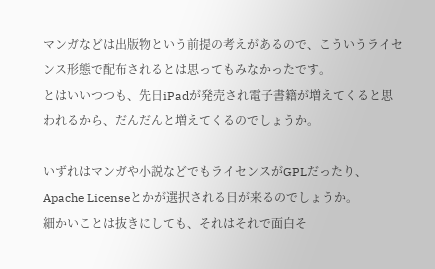マンガなどは出版物という前提の考えがあるので、こういうライセンス形態で配布されるとは思ってもみなかったです。
とはいいつつも、先日iPadが発売され電子書籍が増えてくると思われるから、だんだんと増えてくるのでしょうか。

いずれはマンガや小説などでもライセンスがGPLだったり、Apache Licenseとかが選択される日が来るのでしょうか。
細かいことは抜きにしても、それはそれで面白そ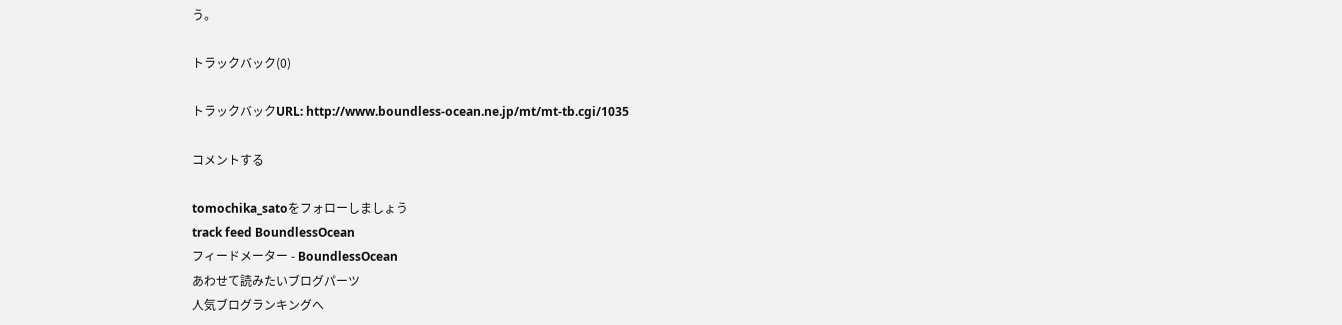う。

トラックバック(0)

トラックバックURL: http://www.boundless-ocean.ne.jp/mt/mt-tb.cgi/1035

コメントする

tomochika_satoをフォローしましょう
track feed BoundlessOcean
フィードメーター - BoundlessOcean
あわせて読みたいブログパーツ
人気ブログランキングへ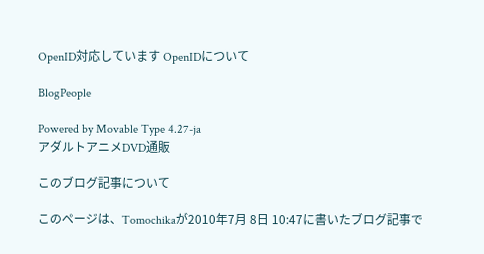OpenID対応しています OpenIDについて

BlogPeople

Powered by Movable Type 4.27-ja
アダルトアニメDVD通販

このブログ記事について

このページは、Tomochikaが2010年7月 8日 10:47に書いたブログ記事で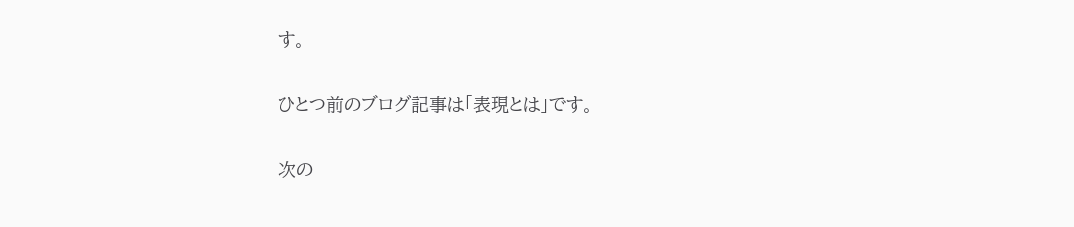す。

ひとつ前のブログ記事は「表現とは」です。

次の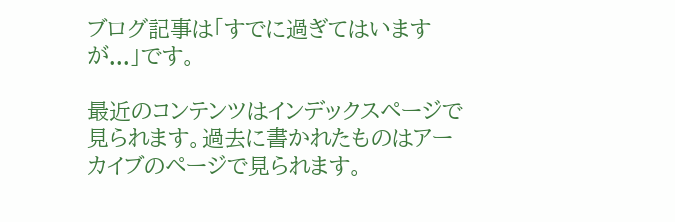ブログ記事は「すでに過ぎてはいますが...」です。

最近のコンテンツはインデックスページで見られます。過去に書かれたものはアーカイブのページで見られます。